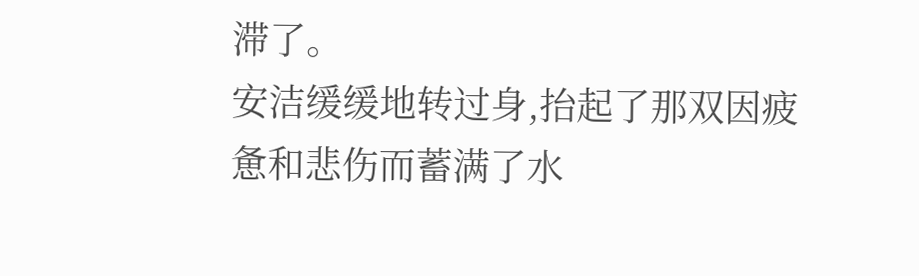滞了。
安洁缓缓地转过身,抬起了那双因疲惫和悲伤而蓄满了水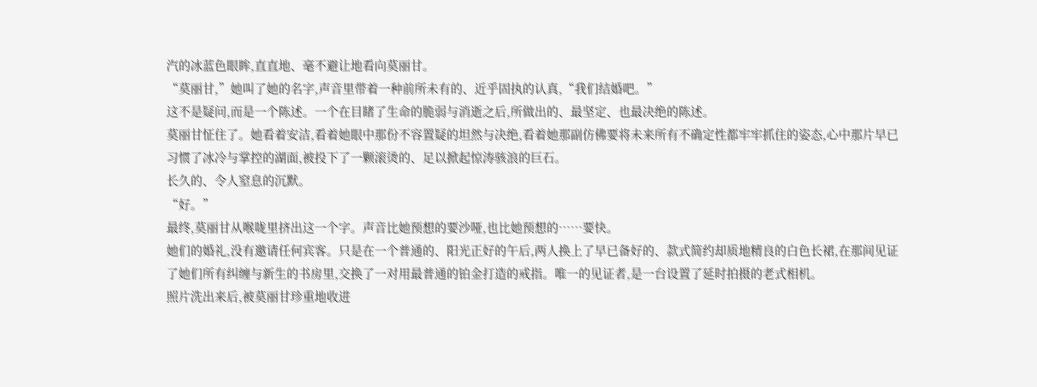汽的冰蓝色眼眸,直直地、毫不避让地看向莫丽甘。
“莫丽甘,”她叫了她的名字,声音里带着一种前所未有的、近乎固执的认真,“我们结婚吧。”
这不是疑问,而是一个陈述。一个在目睹了生命的脆弱与消逝之后,所做出的、最坚定、也最决绝的陈述。
莫丽甘怔住了。她看着安洁,看着她眼中那份不容置疑的坦然与决绝,看着她那副仿佛要将未来所有不确定性都牢牢抓住的姿态,心中那片早已习惯了冰冷与掌控的湖面,被投下了一颗滚烫的、足以掀起惊涛骇浪的巨石。
长久的、令人窒息的沉默。
“好。”
最终,莫丽甘从喉咙里挤出这一个字。声音比她预想的要沙哑,也比她预想的……要快。
她们的婚礼,没有邀请任何宾客。只是在一个普通的、阳光正好的午后,两人换上了早已备好的、款式简约却质地精良的白色长裙,在那间见证了她们所有纠缠与新生的书房里,交换了一对用最普通的铂金打造的戒指。唯一的见证者,是一台设置了延时拍摄的老式相机。
照片洗出来后,被莫丽甘珍重地收进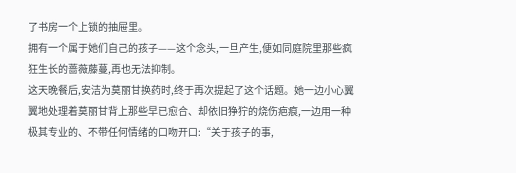了书房一个上锁的抽屉里。
拥有一个属于她们自己的孩子——这个念头,一旦产生,便如同庭院里那些疯狂生长的蔷薇藤蔓,再也无法抑制。
这天晚餐后,安洁为莫丽甘换药时,终于再次提起了这个话题。她一边小心翼翼地处理着莫丽甘背上那些早已愈合、却依旧狰狞的烧伤疤痕,一边用一种极其专业的、不带任何情绪的口吻开口:“关于孩子的事,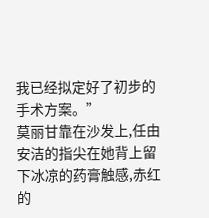我已经拟定好了初步的手术方案。”
莫丽甘靠在沙发上,任由安洁的指尖在她背上留下冰凉的药膏触感,赤红的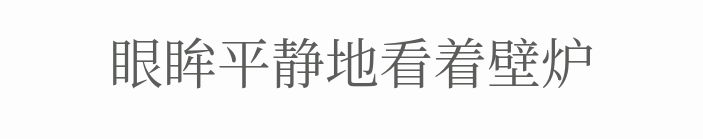眼眸平静地看着壁炉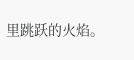里跳跃的火焰。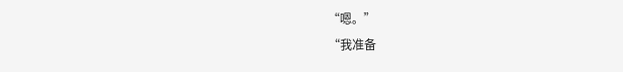“嗯。”
“我准备